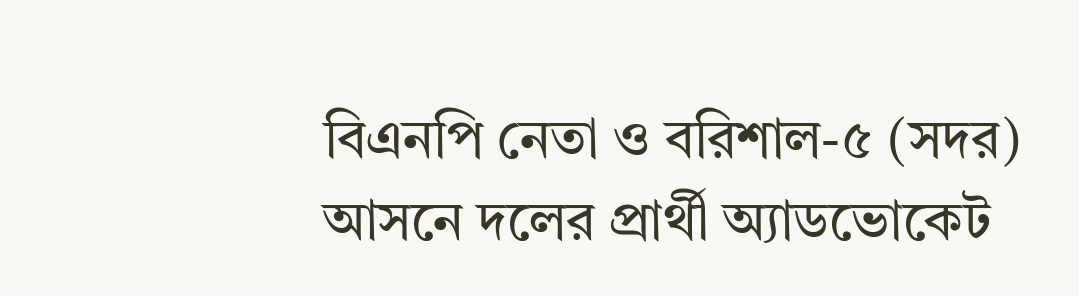বিএনপি নেতা ও বরিশাল-৫ (সদর) আসনে দলের প্রার্থী অ্যাডভোকেট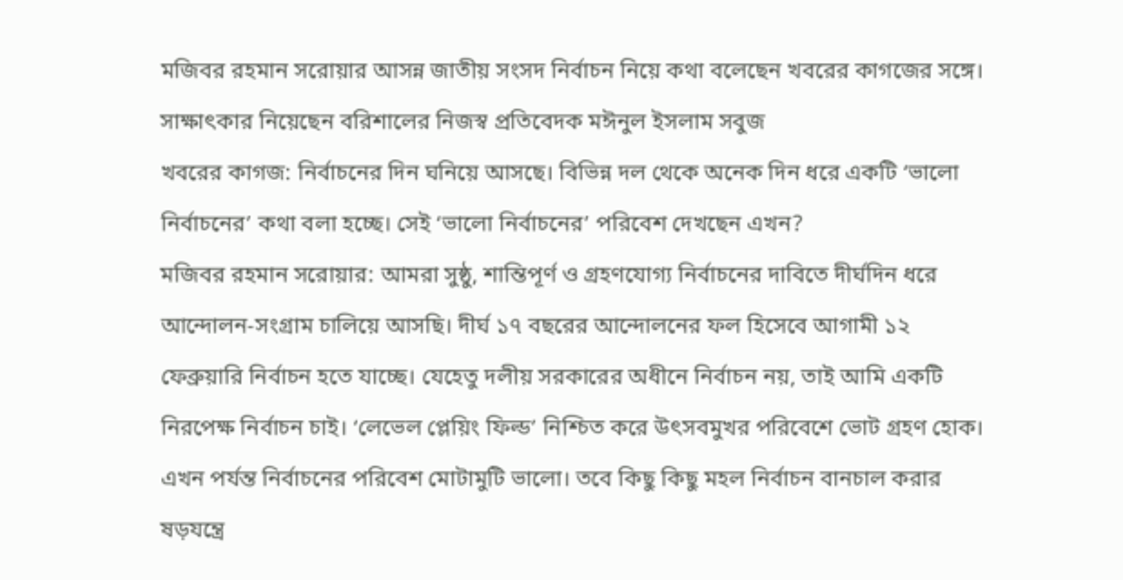মজিবর রহমান সরোয়ার আসন্ন জাতীয় সংসদ নির্বাচন নিয়ে কথা বলেছেন খবরের কাগজের সঙ্গে। সাক্ষাৎকার নিয়েছেন বরিশালের নিজস্ব প্রতিবেদক মঈনুল ইসলাম সবুজ
খবরের কাগজ: নির্বাচনের দিন ঘনিয়ে আসছে। বিভিন্ন দল থেকে অনেক দিন ধরে একটি ‘ভালো নির্বাচনের’ কথা বলা হচ্ছে। সেই ‘ভালো নির্বাচনের’ পরিবেশ দেখছেন এখন?
মজিবর রহমান সরোয়ার: আমরা সুষ্ঠু, শান্তিপূর্ণ ও গ্রহণযোগ্য নির্বাচনের দাবিতে দীর্ঘদিন ধরে আন্দোলন-সংগ্রাম চালিয়ে আসছি। দীর্ঘ ১৭ বছরের আন্দোলনের ফল হিসেবে আগামী ১২ ফেব্রুয়ারি নির্বাচন হতে যাচ্ছে। যেহেতু দলীয় সরকারের অধীনে নির্বাচন নয়, তাই আমি একটি নিরপেক্ষ নির্বাচন চাই। ‘লেভেল প্লেয়িং ফিল্ড’ নিশ্চিত করে উৎসবমুখর পরিবেশে ভোট গ্রহণ হোক।
এখন পর্যন্ত নির্বাচনের পরিবেশ মোটামুটি ভালো। তবে কিছু কিছু মহল নির্বাচন বানচাল করার ষড়যন্ত্রে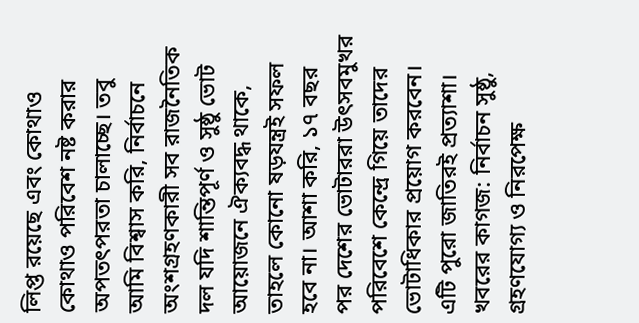লিপ্ত রয়েছে এবং কোথাও কোথাও পরিবেশ নষ্ট করার অপতৎপরতা চালাচ্ছে। তবু আমি বিশ্বাস করি, নির্বাচনে অংশগ্রহণকারী সব রাজনৈতিক দল যদি শান্তিপূর্ণ ও সুষ্ঠু ভোট আয়োজনে ঐক্যবদ্ধ থাকে, তাহলে কোনো ষড়যন্ত্রই সফল হবে না। আশা করি, ১৭ বছর পর দেশের ভোটাররা উৎসবমুখর পরিবেশে কেন্দ্রে গিয়ে তাদের ভোটাধিকার প্রয়োগ করবেন। এটি পুরো জাতিরই প্রত্যাশা।
খবরের কাগজ: নির্বাচন সুষ্ঠু, গ্রহণযোগ্য ও নিরপেক্ষ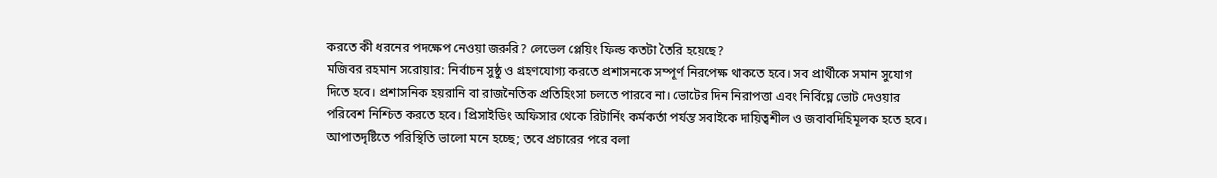করতে কী ধরনের পদক্ষেপ নেওয়া জরুরি? লেভেল প্লেয়িং ফিল্ড কতটা তৈরি হয়েছে?
মজিবর রহমান সরোয়ার: নির্বাচন সুষ্ঠু ও গ্রহণযোগ্য করতে প্রশাসনকে সম্পূর্ণ নিরপেক্ষ থাকতে হবে। সব প্রার্থীকে সমান সুযোগ দিতে হবে। প্রশাসনিক হয়রানি বা রাজনৈতিক প্রতিহিংসা চলতে পারবে না। ভোটের দিন নিরাপত্তা এবং নির্বিঘ্নে ভোট দেওয়ার পরিবেশ নিশ্চিত করতে হবে। প্রিসাইডিং অফিসার থেকে রিটার্নিং কর্মকর্তা পর্যন্ত সবাইকে দায়িত্বশীল ও জবাবদিহিমূলক হতে হবে। আপাতদৃষ্টিতে পরিস্থিতি ভালো মনে হচ্ছে; তবে প্রচারের পরে বলা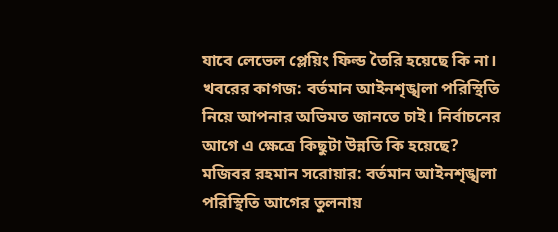যাবে লেভেল প্লেয়িং ফিল্ড তৈরি হয়েছে কি না।
খবরের কাগজ: বর্তমান আইনশৃঙ্খলা পরিস্থিতি নিয়ে আপনার অভিমত জানতে চাই। নির্বাচনের আগে এ ক্ষেত্রে কিছুটা উন্নতি কি হয়েছে?
মজিবর রহমান সরোয়ার: বর্তমান আইনশৃঙ্খলা পরিস্থিতি আগের তুলনায়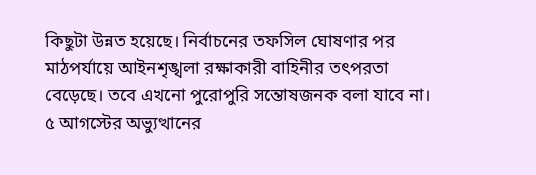কিছুটা উন্নত হয়েছে। নির্বাচনের তফসিল ঘোষণার পর মাঠপর্যায়ে আইনশৃঙ্খলা রক্ষাকারী বাহিনীর তৎপরতা বেড়েছে। তবে এখনো পুরোপুরি সন্তোষজনক বলা যাবে না।
৫ আগস্টের অভ্যুত্থানের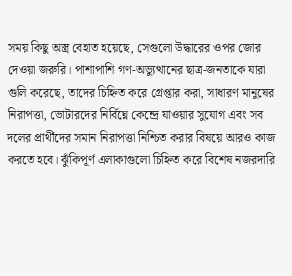সময় কিছু অস্ত্র বেহাত হয়েছে, সেগুলো উদ্ধারের ওপর জোর দেওয়া জরুরি। পাশাপাশি গণ-অভ্যুত্থানের ছাত্র-জনতাকে যারা গুলি করেছে, তাদের চিহ্নিত করে গ্রেপ্তার করা, সাধারণ মানুষের নিরাপত্তা, ভোটারদের নির্বিঘ্নে কেন্দ্রে যাওয়ার সুযোগ এবং সব দলের প্রার্থীদের সমান নিরাপত্তা নিশ্চিত করার বিষয়ে আরও কাজ করতে হবে। ঝুঁকিপূর্ণ এলাকাগুলো চিহ্নিত করে বিশেষ নজরদারি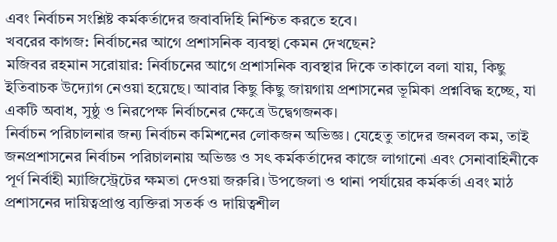এবং নির্বাচন সংশ্লিষ্ট কর্মকর্তাদের জবাবদিহি নিশ্চিত করতে হবে।
খবরের কাগজ: নির্বাচনের আগে প্রশাসনিক ব্যবস্থা কেমন দেখছেন?
মজিবর রহমান সরোয়ার: নির্বাচনের আগে প্রশাসনিক ব্যবস্থার দিকে তাকালে বলা যায়, কিছু ইতিবাচক উদ্যোগ নেওয়া হয়েছে। আবার কিছু কিছু জায়গায় প্রশাসনের ভূমিকা প্রশ্নবিদ্ধ হচ্ছে, যা একটি অবাধ, সুষ্ঠু ও নিরপেক্ষ নির্বাচনের ক্ষেত্রে উদ্বেগজনক।
নির্বাচন পরিচালনার জন্য নির্বাচন কমিশনের লোকজন অভিজ্ঞ। যেহেতু তাদের জনবল কম, তাই জনপ্রশাসনের নির্বাচন পরিচালনায় অভিজ্ঞ ও সৎ কর্মকর্তাদের কাজে লাগানো এবং সেনাবাহিনীকে পূর্ণ নির্বাহী ম্যাজিস্ট্রেটের ক্ষমতা দেওয়া জরুরি। উপজেলা ও থানা পর্যায়ের কর্মকর্তা এবং মাঠ প্রশাসনের দায়িত্বপ্রাপ্ত ব্যক্তিরা সতর্ক ও দায়িত্বশীল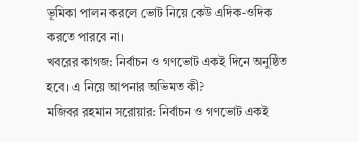ভূমিকা পালন করলে ভোট নিয়ে কেউ এদিক-ওদিক করতে পারবে না।
খবরের কাগজ: নির্বাচন ও গণভোট একই দিনে অনুষ্ঠিত হবে। এ নিয়ে আপনার অভিমত কী?
মজিবর রহমান সরোয়ার: নির্বাচন ও গণভোট একই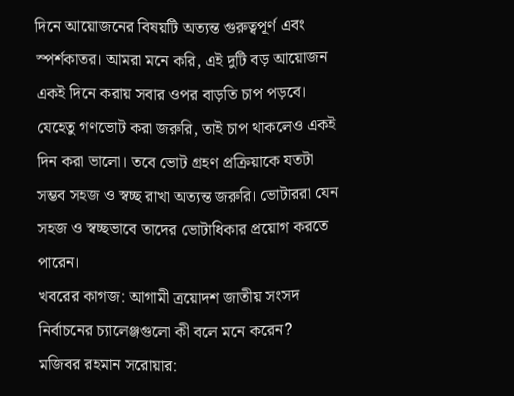দিনে আয়োজনের বিষয়টি অত্যন্ত গুরুত্বপূর্ণ এবং স্পর্শকাতর। আমরা মনে করি, এই দুটি বড় আয়োজন একই দিনে করায় সবার ওপর বাড়তি চাপ পড়বে। যেহেতু গণভোট করা জরুরি, তাই চাপ থাকলেও একই দিন করা ভালো। তবে ভোট গ্রহণ প্রক্রিয়াকে যতটা সম্ভব সহজ ও স্বচ্ছ রাখা অত্যন্ত জরুরি। ভোটাররা যেন সহজ ও স্বচ্ছভাবে তাদের ভোটাধিকার প্রয়োগ করতে পারেন।
খবরের কাগজ: আগামী ত্রয়োদশ জাতীয় সংসদ নির্বাচনের চ্যালেঞ্জগুলো কী বলে মনে করেন?
মজিবর রহমান সরোয়ার: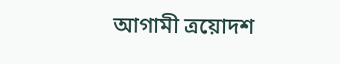আগামী ত্রয়োদশ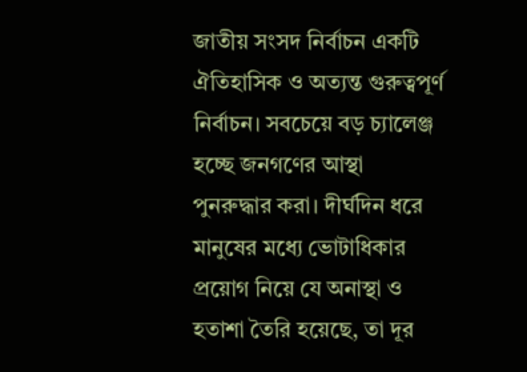জাতীয় সংসদ নির্বাচন একটি ঐতিহাসিক ও অত্যন্ত গুরুত্বপূর্ণ নির্বাচন। সবচেয়ে বড় চ্যালেঞ্জ হচ্ছে জনগণের আস্থা পুনরুদ্ধার করা। দীর্ঘদিন ধরে মানুষের মধ্যে ভোটাধিকার প্রয়োগ নিয়ে যে অনাস্থা ও হতাশা তৈরি হয়েছে, তা দূর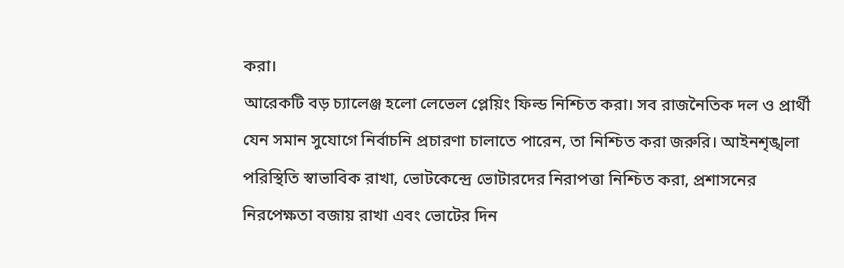করা।
আরেকটি বড় চ্যালেঞ্জ হলো লেভেল প্লেয়িং ফিল্ড নিশ্চিত করা। সব রাজনৈতিক দল ও প্রার্থী যেন সমান সুযোগে নির্বাচনি প্রচারণা চালাতে পারেন, তা নিশ্চিত করা জরুরি। আইনশৃঙ্খলা পরিস্থিতি স্বাভাবিক রাখা, ভোটকেন্দ্রে ভোটারদের নিরাপত্তা নিশ্চিত করা, প্রশাসনের নিরপেক্ষতা বজায় রাখা এবং ভোটের দিন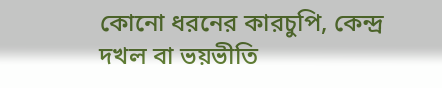কোনো ধরনের কারচুপি, কেন্দ্র দখল বা ভয়ভীতি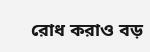রোধ করাও বড়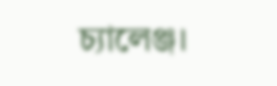চ্যালেঞ্জ।